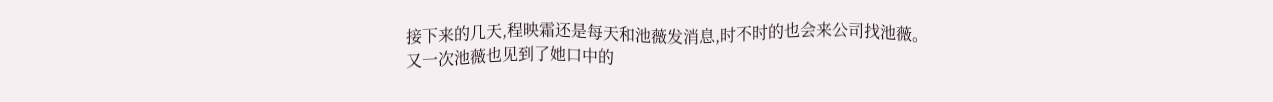接下来的几天,程映霜还是每天和池薇发消息,时不时的也会来公司找池薇。
又一次池薇也见到了她口中的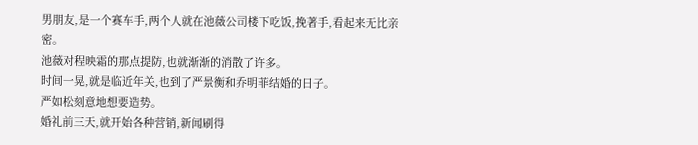男朋友,是一个赛车手,两个人就在池薇公司楼下吃饭,挽著手,看起来无比亲密。
池薇对程映霜的那点提防,也就渐渐的消散了许多。
时间一晃,就是临近年关,也到了严景衡和乔明菲结婚的日子。
严如松刻意地想要造势。
婚礼前三天,就开始各种营销,新闻刷得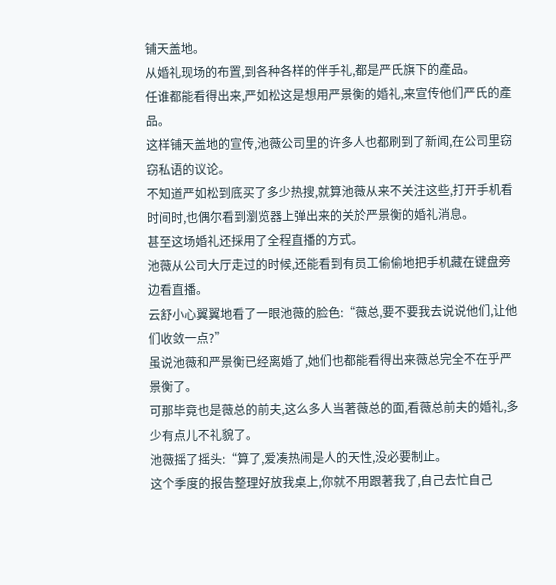铺天盖地。
从婚礼现场的布置,到各种各样的伴手礼,都是严氏旗下的產品。
任谁都能看得出来,严如松这是想用严景衡的婚礼,来宣传他们严氏的產品。
这样铺天盖地的宣传,池薇公司里的许多人也都刷到了新闻,在公司里窃窃私语的议论。
不知道严如松到底买了多少热搜,就算池薇从来不关注这些,打开手机看时间时,也偶尔看到瀏览器上弹出来的关於严景衡的婚礼消息。
甚至这场婚礼还採用了全程直播的方式。
池薇从公司大厅走过的时候,还能看到有员工偷偷地把手机藏在键盘旁边看直播。
云舒小心翼翼地看了一眼池薇的脸色:“薇总,要不要我去说说他们,让他们收敛一点?”
虽说池薇和严景衡已经离婚了,她们也都能看得出来薇总完全不在乎严景衡了。
可那毕竟也是薇总的前夫,这么多人当著薇总的面,看薇总前夫的婚礼,多少有点儿不礼貌了。
池薇摇了摇头:“算了,爱凑热闹是人的天性,没必要制止。
这个季度的报告整理好放我桌上,你就不用跟著我了,自己去忙自己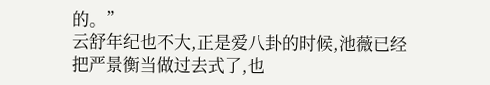的。”
云舒年纪也不大,正是爱八卦的时候,池薇已经把严景衡当做过去式了,也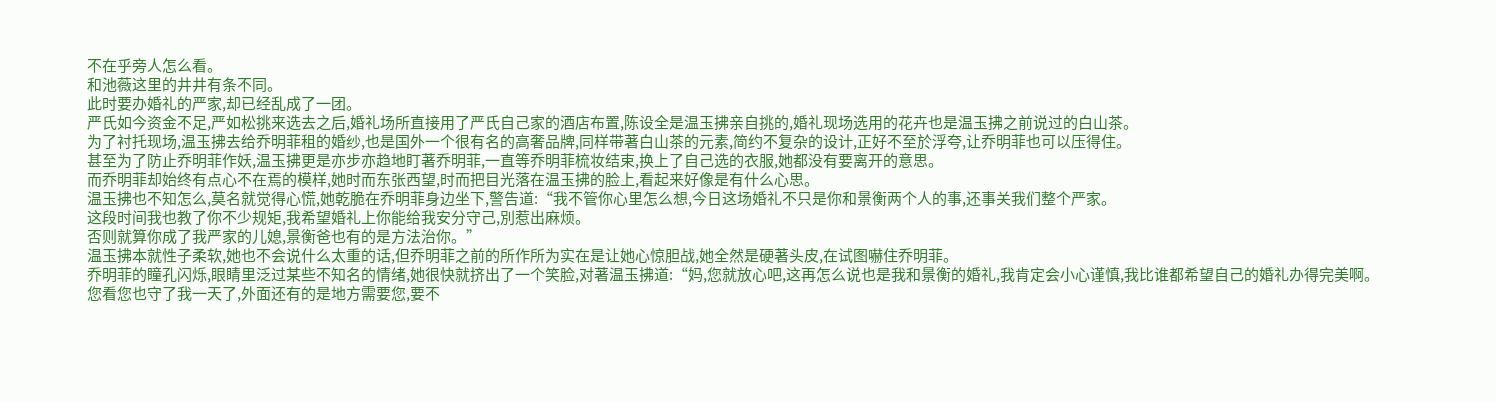不在乎旁人怎么看。
和池薇这里的井井有条不同。
此时要办婚礼的严家,却已经乱成了一团。
严氏如今资金不足,严如松挑来选去之后,婚礼场所直接用了严氏自己家的酒店布置,陈设全是温玉拂亲自挑的,婚礼现场选用的花卉也是温玉拂之前说过的白山茶。
为了衬托现场,温玉拂去给乔明菲租的婚纱,也是国外一个很有名的高奢品牌,同样带著白山茶的元素,简约不复杂的设计,正好不至於浮夸,让乔明菲也可以压得住。
甚至为了防止乔明菲作妖,温玉拂更是亦步亦趋地盯著乔明菲,一直等乔明菲梳妆结束,换上了自己选的衣服,她都没有要离开的意思。
而乔明菲却始终有点心不在焉的模样,她时而东张西望,时而把目光落在温玉拂的脸上,看起来好像是有什么心思。
温玉拂也不知怎么,莫名就觉得心慌,她乾脆在乔明菲身边坐下,警告道:“我不管你心里怎么想,今日这场婚礼不只是你和景衡两个人的事,还事关我们整个严家。
这段时间我也教了你不少规矩,我希望婚礼上你能给我安分守己,別惹出麻烦。
否则就算你成了我严家的儿媳,景衡爸也有的是方法治你。”
温玉拂本就性子柔软,她也不会说什么太重的话,但乔明菲之前的所作所为实在是让她心惊胆战,她全然是硬著头皮,在试图嚇住乔明菲。
乔明菲的瞳孔闪烁,眼睛里泛过某些不知名的情绪,她很快就挤出了一个笑脸,对著温玉拂道:“妈,您就放心吧,这再怎么说也是我和景衡的婚礼,我肯定会小心谨慎,我比谁都希望自己的婚礼办得完美啊。
您看您也守了我一天了,外面还有的是地方需要您,要不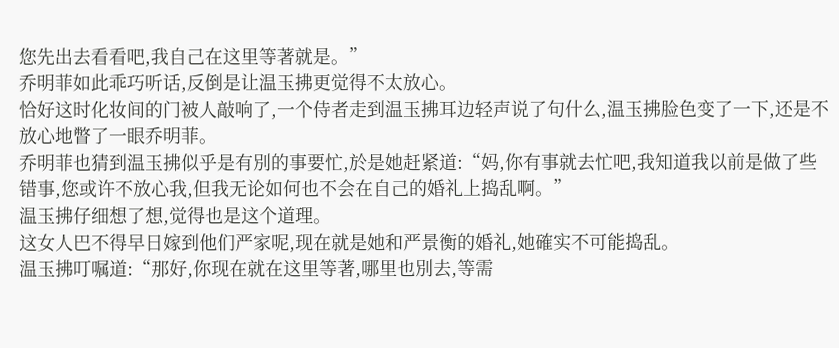您先出去看看吧,我自己在这里等著就是。”
乔明菲如此乖巧听话,反倒是让温玉拂更觉得不太放心。
恰好这时化妆间的门被人敲响了,一个侍者走到温玉拂耳边轻声说了句什么,温玉拂脸色变了一下,还是不放心地瞥了一眼乔明菲。
乔明菲也猜到温玉拂似乎是有別的事要忙,於是她赶紧道:“妈,你有事就去忙吧,我知道我以前是做了些错事,您或许不放心我,但我无论如何也不会在自己的婚礼上捣乱啊。”
温玉拂仔细想了想,觉得也是这个道理。
这女人巴不得早日嫁到他们严家呢,现在就是她和严景衡的婚礼,她確实不可能捣乱。
温玉拂叮嘱道:“那好,你现在就在这里等著,哪里也別去,等需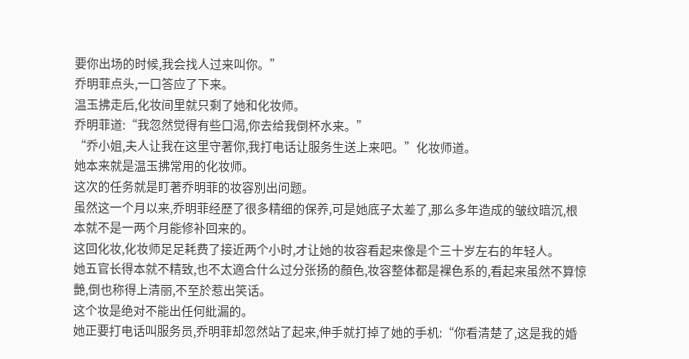要你出场的时候,我会找人过来叫你。”
乔明菲点头,一口答应了下来。
温玉拂走后,化妆间里就只剩了她和化妆师。
乔明菲道:“我忽然觉得有些口渴,你去给我倒杯水来。”
“乔小姐,夫人让我在这里守著你,我打电话让服务生送上来吧。”化妆师道。
她本来就是温玉拂常用的化妆师。
这次的任务就是盯著乔明菲的妆容別出问题。
虽然这一个月以来,乔明菲经歷了很多精细的保养,可是她底子太差了,那么多年造成的皱纹暗沉,根本就不是一两个月能修补回来的。
这回化妆,化妆师足足耗费了接近两个小时,才让她的妆容看起来像是个三十岁左右的年轻人。
她五官长得本就不精致,也不太適合什么过分张扬的顏色,妆容整体都是裸色系的,看起来虽然不算惊艷,倒也称得上清丽,不至於惹出笑话。
这个妆是绝对不能出任何紕漏的。
她正要打电话叫服务员,乔明菲却忽然站了起来,伸手就打掉了她的手机:“你看清楚了,这是我的婚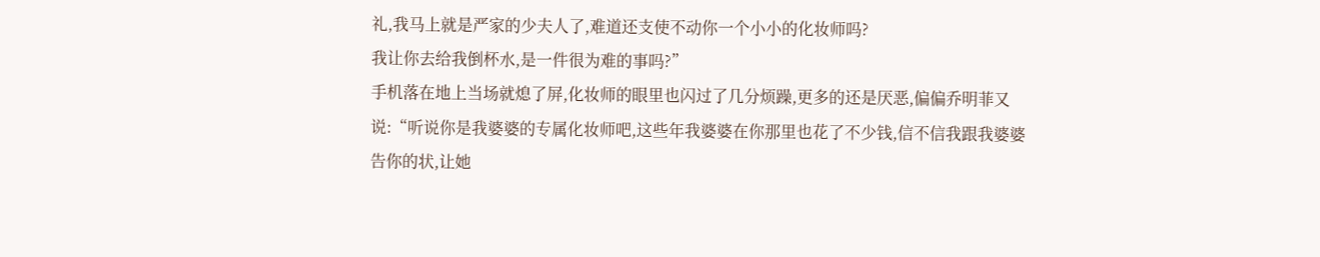礼,我马上就是严家的少夫人了,难道还支使不动你一个小小的化妆师吗?
我让你去给我倒杯水,是一件很为难的事吗?”
手机落在地上当场就熄了屏,化妆师的眼里也闪过了几分烦躁,更多的还是厌恶,偏偏乔明菲又说:“听说你是我婆婆的专属化妆师吧,这些年我婆婆在你那里也花了不少钱,信不信我跟我婆婆告你的状,让她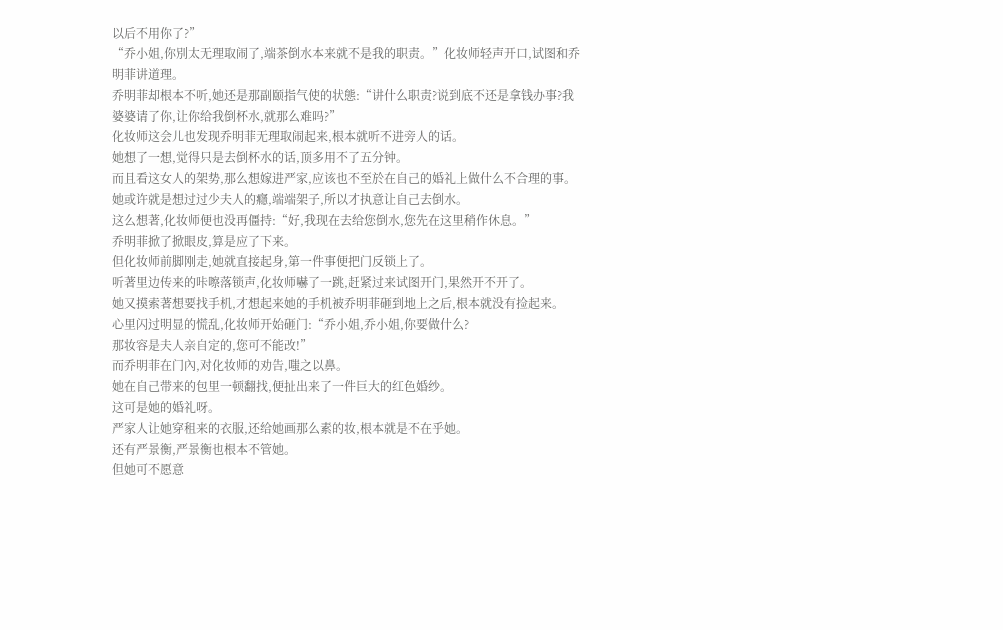以后不用你了?”
“乔小姐,你別太无理取闹了,端茶倒水本来就不是我的职责。”化妆师轻声开口,试图和乔明菲讲道理。
乔明菲却根本不听,她还是那副颐指气使的状態:“讲什么职责?说到底不还是拿钱办事?我婆婆请了你,让你给我倒杯水,就那么难吗?”
化妆师这会儿也发现乔明菲无理取闹起来,根本就听不进旁人的话。
她想了一想,觉得只是去倒杯水的话,顶多用不了五分钟。
而且看这女人的架势,那么想嫁进严家,应该也不至於在自己的婚礼上做什么不合理的事。
她或许就是想过过少夫人的癮,端端架子,所以才执意让自己去倒水。
这么想著,化妆师便也没再僵持:“好,我现在去给您倒水,您先在这里稍作休息。”
乔明菲掀了掀眼皮,算是应了下来。
但化妆师前脚刚走,她就直接起身,第一件事便把门反锁上了。
听著里边传来的咔嚓落锁声,化妆师嚇了一跳,赶紧过来试图开门,果然开不开了。
她又摸索著想要找手机,才想起来她的手机被乔明菲砸到地上之后,根本就没有捡起来。
心里闪过明显的慌乱,化妆师开始砸门:“乔小姐,乔小姐,你要做什么?
那妆容是夫人亲自定的,您可不能改!”
而乔明菲在门內,对化妆师的劝告,嗤之以鼻。
她在自己带来的包里一顿翻找,便扯出来了一件巨大的红色婚纱。
这可是她的婚礼呀。
严家人让她穿租来的衣服,还给她画那么素的妆,根本就是不在乎她。
还有严景衡,严景衡也根本不管她。
但她可不愿意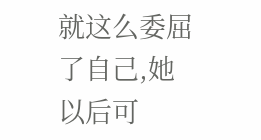就这么委屈了自己,她以后可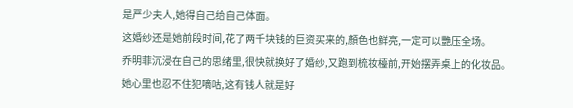是严少夫人,她得自己给自己体面。
这婚纱还是她前段时间,花了两千块钱的巨资买来的,顏色也鲜亮,一定可以艷压全场。
乔明菲沉浸在自己的思绪里,很快就换好了婚纱,又跑到梳妆檯前,开始摆弄桌上的化妆品。
她心里也忍不住犯嘀咕,这有钱人就是好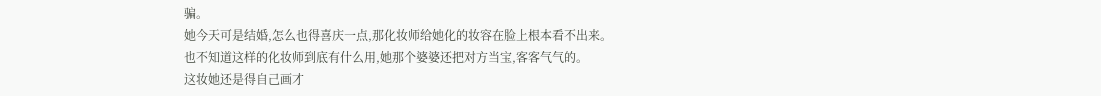骗。
她今天可是结婚,怎么也得喜庆一点,那化妆师给她化的妆容在脸上根本看不出来。
也不知道这样的化妆师到底有什么用,她那个婆婆还把对方当宝,客客气气的。
这妆她还是得自己画才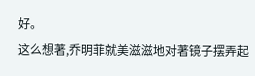好。
这么想著,乔明菲就美滋滋地对著镜子摆弄起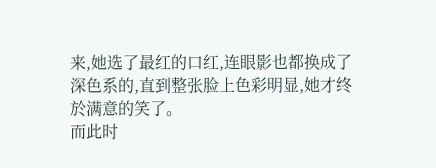来,她选了最红的口红,连眼影也都换成了深色系的,直到整张脸上色彩明显,她才终於满意的笑了。
而此时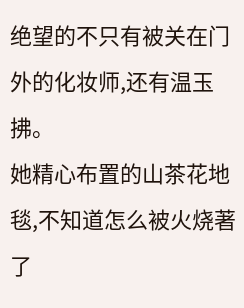绝望的不只有被关在门外的化妆师,还有温玉拂。
她精心布置的山茶花地毯,不知道怎么被火烧著了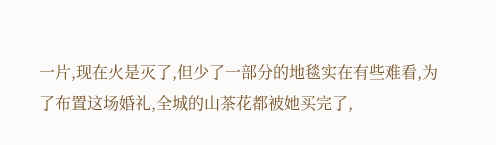一片,现在火是灭了,但少了一部分的地毯实在有些难看,为了布置这场婚礼,全城的山茶花都被她买完了,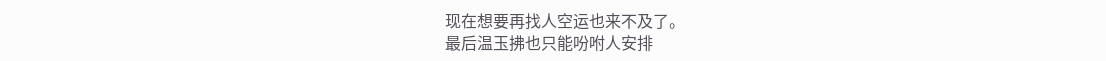现在想要再找人空运也来不及了。
最后温玉拂也只能吩咐人安排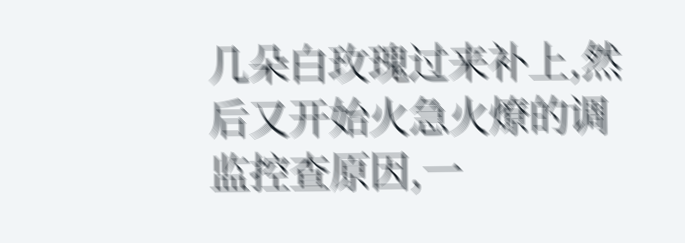几朵白玫瑰过来补上,然后又开始火急火燎的调监控查原因,一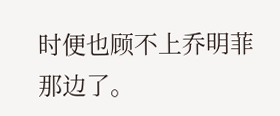时便也顾不上乔明菲那边了。